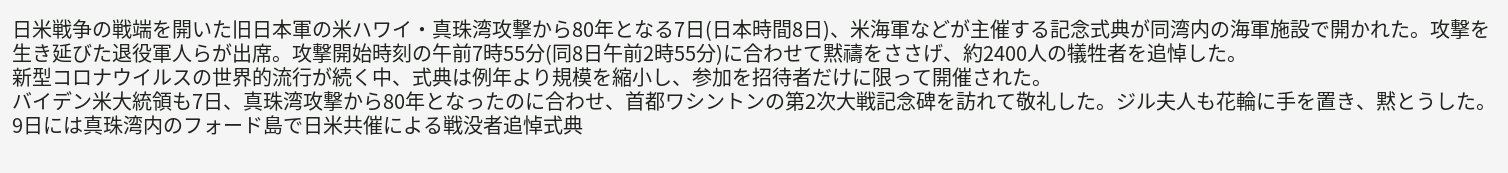日米戦争の戦端を開いた旧日本軍の米ハワイ・真珠湾攻撃から80年となる7日(日本時間8日)、米海軍などが主催する記念式典が同湾内の海軍施設で開かれた。攻撃を生き延びた退役軍人らが出席。攻撃開始時刻の午前7時55分(同8日午前2時55分)に合わせて黙禱をささげ、約2400人の犠牲者を追悼した。
新型コロナウイルスの世界的流行が続く中、式典は例年より規模を縮小し、参加を招待者だけに限って開催された。
バイデン米大統領も7日、真珠湾攻撃から80年となったのに合わせ、首都ワシントンの第2次大戦記念碑を訪れて敬礼した。ジル夫人も花輪に手を置き、黙とうした。
9日には真珠湾内のフォード島で日米共催による戦没者追悼式典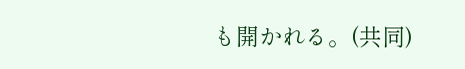も開かれる。(共同)